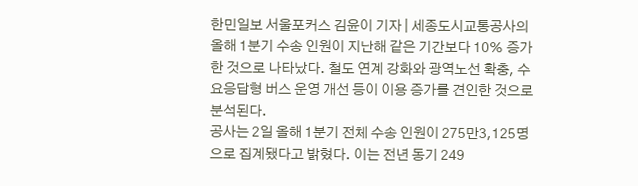한민일보 서울포커스 김윤이 기자 | 세종도시교통공사의 올해 1분기 수송 인원이 지난해 같은 기간보다 10% 증가한 것으로 나타났다. 철도 연계 강화와 광역노선 확충, 수요응답형 버스 운영 개선 등이 이용 증가를 견인한 것으로 분석된다.
공사는 2일 올해 1분기 전체 수송 인원이 275만3,125명으로 집계됐다고 밝혔다. 이는 전년 동기 249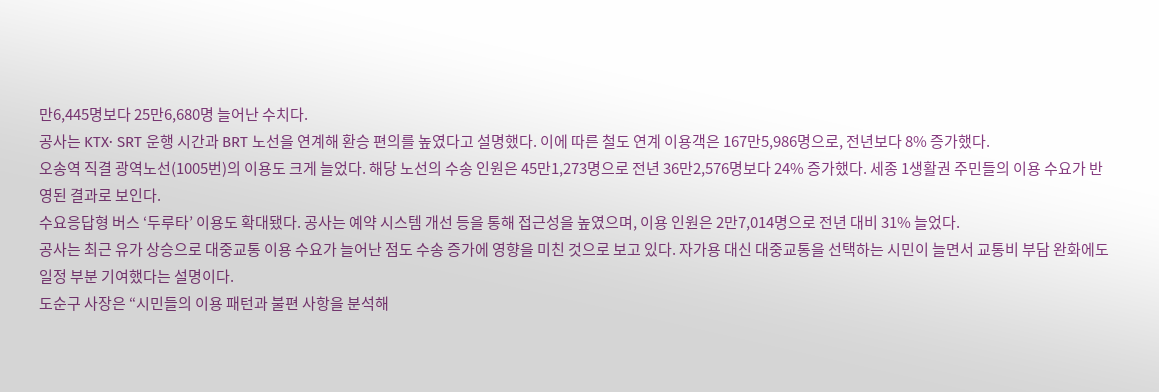만6,445명보다 25만6,680명 늘어난 수치다.
공사는 KTX· SRT 운행 시간과 BRT 노선을 연계해 환승 편의를 높였다고 설명했다. 이에 따른 철도 연계 이용객은 167만5,986명으로, 전년보다 8% 증가했다.
오송역 직결 광역노선(1005번)의 이용도 크게 늘었다. 해당 노선의 수송 인원은 45만1,273명으로 전년 36만2,576명보다 24% 증가했다. 세종 1생활권 주민들의 이용 수요가 반영된 결과로 보인다.
수요응답형 버스 ‘두루타’ 이용도 확대됐다. 공사는 예약 시스템 개선 등을 통해 접근성을 높였으며, 이용 인원은 2만7,014명으로 전년 대비 31% 늘었다.
공사는 최근 유가 상승으로 대중교통 이용 수요가 늘어난 점도 수송 증가에 영향을 미친 것으로 보고 있다. 자가용 대신 대중교통을 선택하는 시민이 늘면서 교통비 부담 완화에도 일정 부분 기여했다는 설명이다.
도순구 사장은 “시민들의 이용 패턴과 불편 사항을 분석해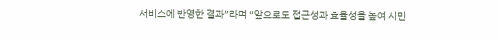서비스에 반영한 결과”라며 “앞으로도 접근성과 효율성을 높여 시민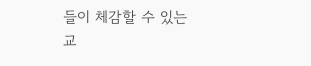들이 체감할 수 있는 교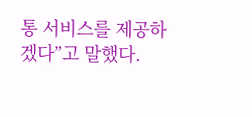통 서비스를 제공하겠다”고 말했다.